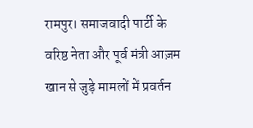रामपुर। समाजवादी पार्टी के वरिष्ठ नेता और पूर्व मंत्री आज़म खान से जुड़े मामलों में प्रवर्तन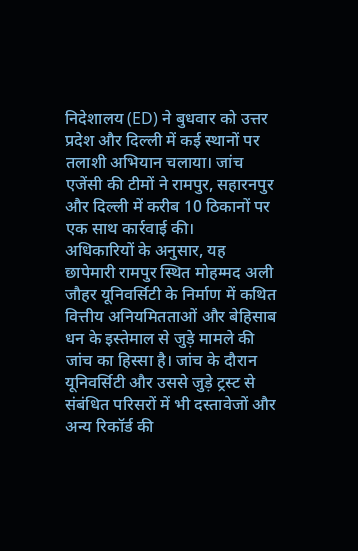निदेशालय (ED) ने बुधवार को उत्तर प्रदेश और दिल्ली में कई स्थानों पर तलाशी अभियान चलाया। जांच एजेंसी की टीमों ने रामपुर, सहारनपुर और दिल्ली में करीब 10 ठिकानों पर एक साथ कार्रवाई की।
अधिकारियों के अनुसार, यह छापेमारी रामपुर स्थित मोहम्मद अली जौहर यूनिवर्सिटी के निर्माण में कथित वित्तीय अनियमितताओं और बेहिसाब धन के इस्तेमाल से जुड़े मामले की जांच का हिस्सा है। जांच के दौरान यूनिवर्सिटी और उससे जुड़े ट्रस्ट से संबंधित परिसरों में भी दस्तावेजों और अन्य रिकॉर्ड की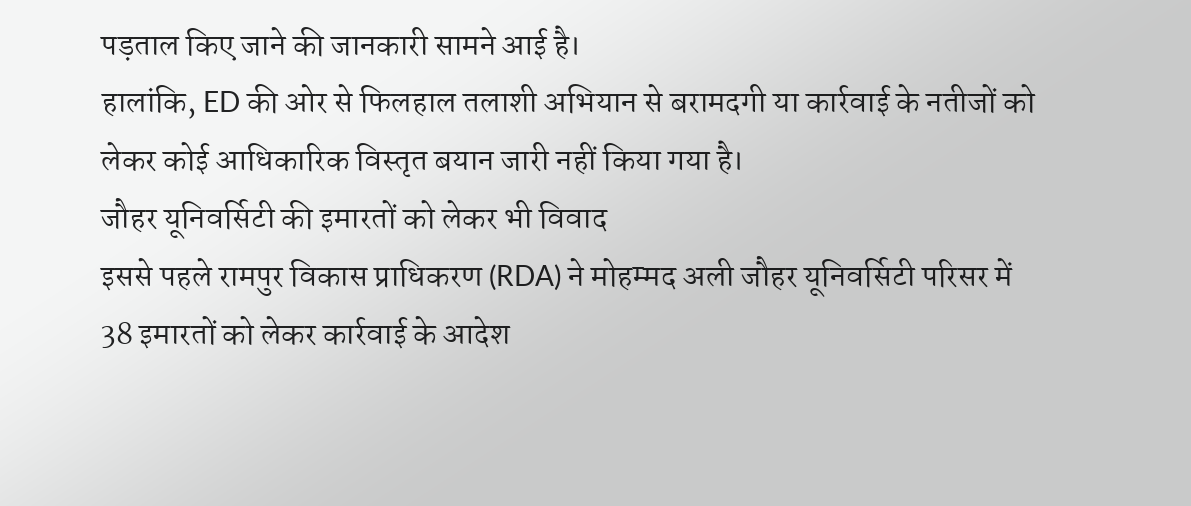पड़ताल किए जाने की जानकारी सामने आई है।
हालांकि, ED की ओर से फिलहाल तलाशी अभियान से बरामदगी या कार्रवाई के नतीजों को लेकर कोई आधिकारिक विस्तृत बयान जारी नहीं किया गया है।
जौहर यूनिवर्सिटी की इमारतों को लेकर भी विवाद
इससे पहले रामपुर विकास प्राधिकरण (RDA) ने मोहम्मद अली जौहर यूनिवर्सिटी परिसर में 38 इमारतों को लेकर कार्रवाई के आदेश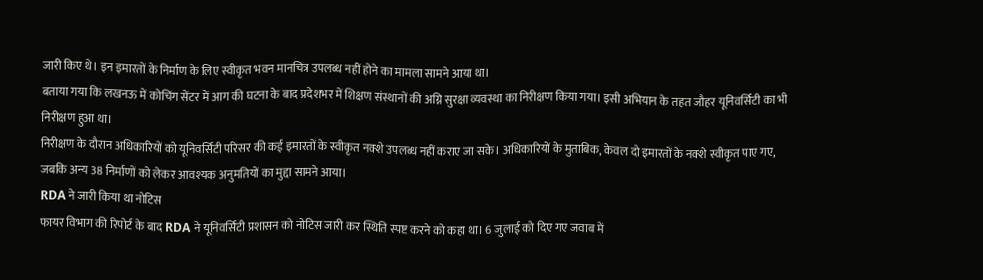जारी किए थे। इन इमारतों के निर्माण के लिए स्वीकृत भवन मानचित्र उपलब्ध नहीं होने का मामला सामने आया था।
बताया गया कि लखनऊ में कोचिंग सेंटर में आग की घटना के बाद प्रदेशभर में शिक्षण संस्थानों की अग्नि सुरक्षा व्यवस्था का निरीक्षण किया गया। इसी अभियान के तहत जौहर यूनिवर्सिटी का भी निरीक्षण हुआ था।
निरीक्षण के दौरान अधिकारियों को यूनिवर्सिटी परिसर की कई इमारतों के स्वीकृत नक्शे उपलब्ध नहीं कराए जा सके। अधिकारियों के मुताबिक, केवल दो इमारतों के नक्शे स्वीकृत पाए गए, जबकि अन्य 38 निर्माणों को लेकर आवश्यक अनुमतियों का मुद्दा सामने आया।
RDA ने जारी किया था नोटिस
फायर विभाग की रिपोर्ट के बाद RDA ने यूनिवर्सिटी प्रशासन को नोटिस जारी कर स्थिति स्पष्ट करने को कहा था। 6 जुलाई को दिए गए जवाब में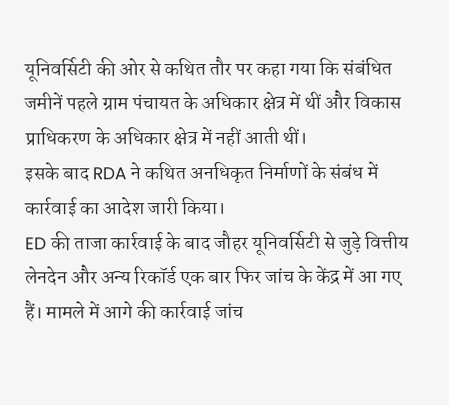यूनिवर्सिटी की ओर से कथित तौर पर कहा गया कि संबंधित जमीनें पहले ग्राम पंचायत के अधिकार क्षेत्र में थीं और विकास प्राधिकरण के अधिकार क्षेत्र में नहीं आती थीं।
इसके बाद RDA ने कथित अनधिकृत निर्माणों के संबंध में कार्रवाई का आदेश जारी किया।
ED की ताजा कार्रवाई के बाद जौहर यूनिवर्सिटी से जुड़े वित्तीय लेनदेन और अन्य रिकॉर्ड एक बार फिर जांच के केंद्र में आ गए हैं। मामले में आगे की कार्रवाई जांच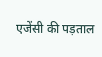एजेंसी की पड़ताल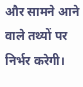और सामने आने वाले तथ्यों पर निर्भर करेगी।